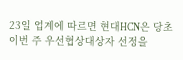23일 업계에 따르면 현대HCN은 당초 이번 주 우선협상대상자 선정을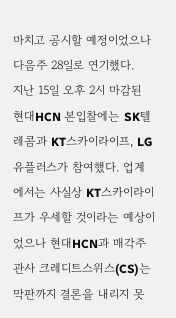마치고 공시할 예정이었으나 다음주 28일로 연기했다.
지난 15일 오후 2시 마감된 현대HCN 본입찰에는 SK텔레콤과 KT스카이라이프, LG유플러스가 참여했다. 업계에서는 사실상 KT스카이라이프가 우세할 것이라는 예상이었으나 현대HCN과 매각주관사 크레디트스위스(CS)는 막판까지 결론을 내리지 못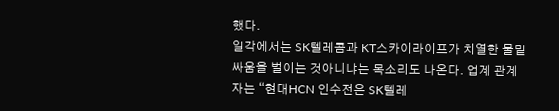했다.
일각에서는 SK텔레콤과 KT스카이라이프가 치열한 물밑 싸움을 벌이는 것아니냐는 목소리도 나온다. 업계 관계자는 “현대HCN 인수전은 SK텔레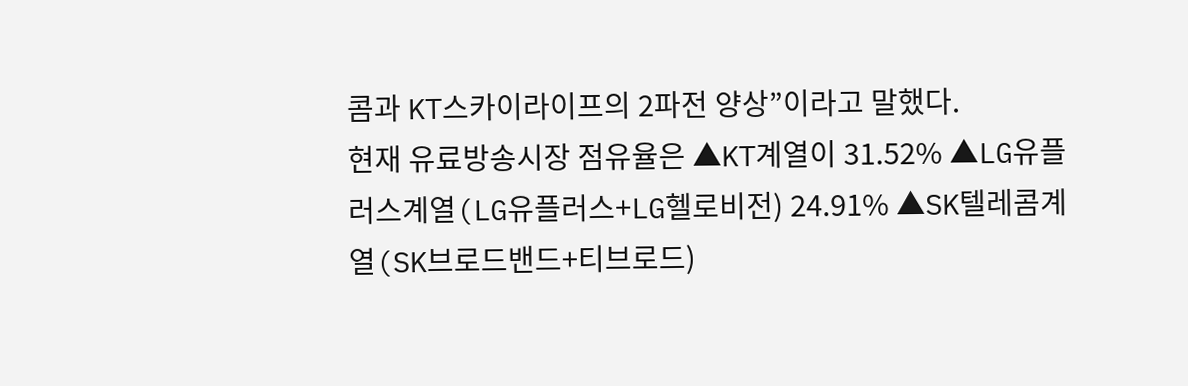콤과 KT스카이라이프의 2파전 양상”이라고 말했다.
현재 유료방송시장 점유율은 ▲KT계열이 31.52% ▲LG유플러스계열(LG유플러스+LG헬로비전) 24.91% ▲SK텔레콤계열(SK브로드밴드+티브로드)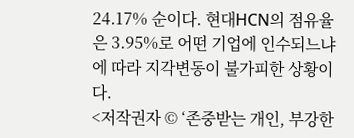24.17% 순이다. 현대HCN의 점유율은 3.95%로 어떤 기업에 인수되느냐에 따라 지각변동이 불가피한 상황이다.
<저작권자 © ‘존중받는 개인, 부강한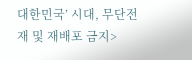대한민국’ 시대, 무단전재 및 재배포 금지>